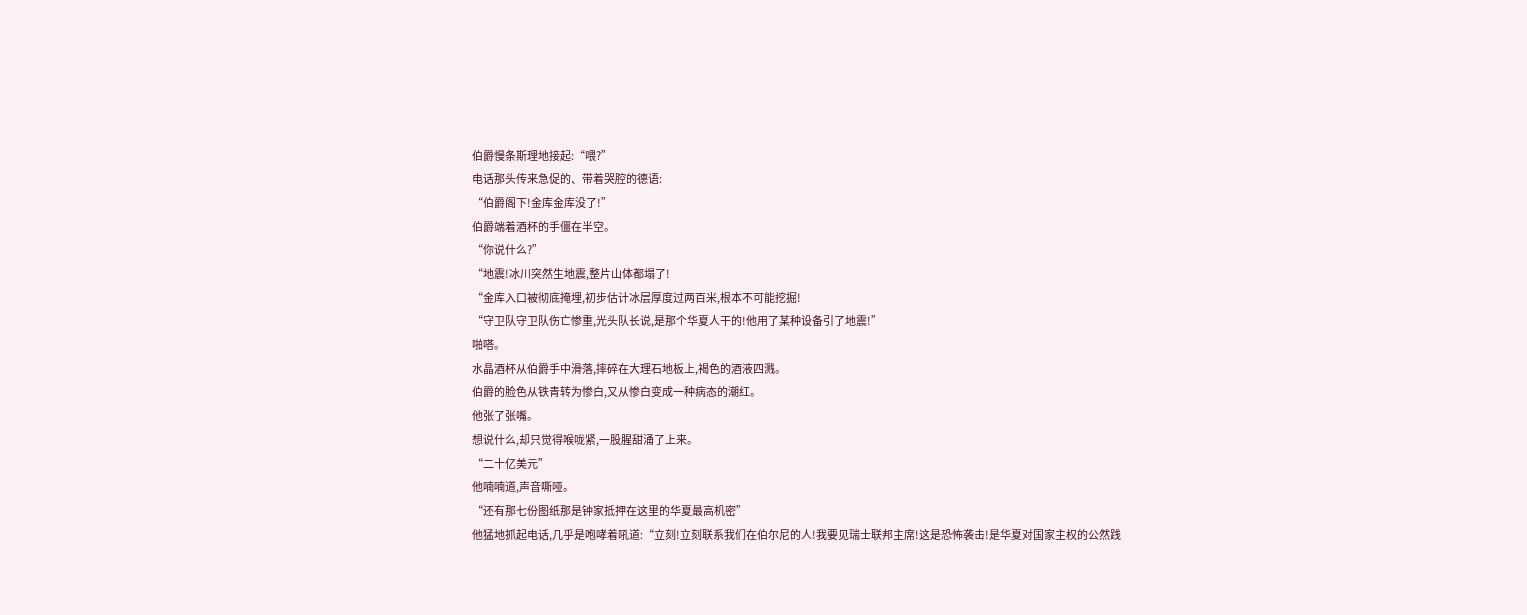伯爵慢条斯理地接起:“喂?”
电话那头传来急促的、带着哭腔的德语:
“伯爵阁下!金库金库没了!”
伯爵端着酒杯的手僵在半空。
“你说什么?”
“地震!冰川突然生地震,整片山体都塌了!
“金库入口被彻底掩埋,初步估计冰层厚度过两百米,根本不可能挖掘!
“守卫队守卫队伤亡惨重,光头队长说,是那个华夏人干的!他用了某种设备引了地震!”
啪嗒。
水晶酒杯从伯爵手中滑落,摔碎在大理石地板上,褐色的酒液四溅。
伯爵的脸色从铁青转为惨白,又从惨白变成一种病态的潮红。
他张了张嘴。
想说什么,却只觉得喉咙紧,一股腥甜涌了上来。
“二十亿美元”
他喃喃道,声音嘶哑。
“还有那七份图纸那是钟家抵押在这里的华夏最高机密”
他猛地抓起电话,几乎是咆哮着吼道:“立刻!立刻联系我们在伯尔尼的人!我要见瑞士联邦主席!这是恐怖袭击!是华夏对国家主权的公然践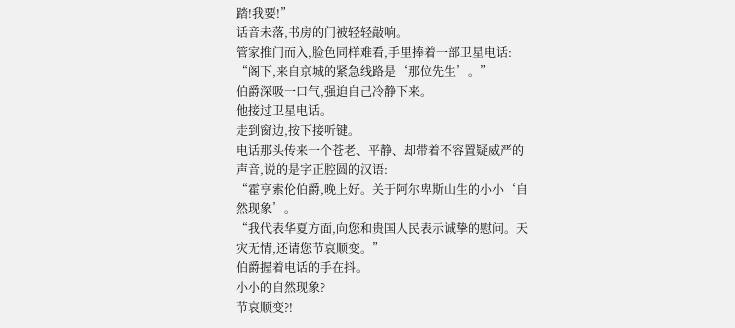踏!我要!”
话音未落,书房的门被轻轻敲响。
管家推门而入,脸色同样难看,手里捧着一部卫星电话:
“阁下,来自京城的紧急线路是‘那位先生’。”
伯爵深吸一口气,强迫自己冷静下来。
他接过卫星电话。
走到窗边,按下接听键。
电话那头传来一个苍老、平静、却带着不容置疑威严的声音,说的是字正腔圆的汉语:
“霍亨索伦伯爵,晚上好。关于阿尔卑斯山生的小小‘自然现象’。
“我代表华夏方面,向您和贵国人民表示诚挚的慰问。天灾无情,还请您节哀顺变。”
伯爵握着电话的手在抖。
小小的自然现象?
节哀顺变?!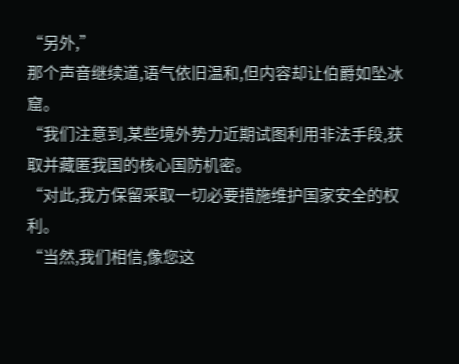“另外,”
那个声音继续道,语气依旧温和,但内容却让伯爵如坠冰窟。
“我们注意到,某些境外势力近期试图利用非法手段,获取并藏匿我国的核心国防机密。
“对此,我方保留采取一切必要措施维护国家安全的权利。
“当然,我们相信,像您这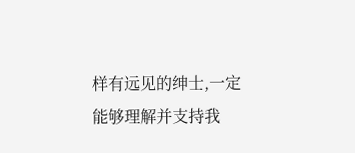样有远见的绅士,一定能够理解并支持我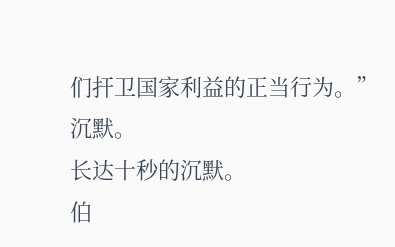们扞卫国家利益的正当行为。”
沉默。
长达十秒的沉默。
伯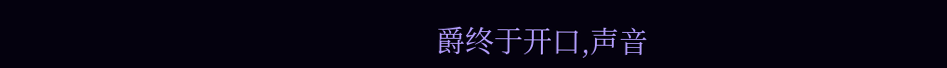爵终于开口,声音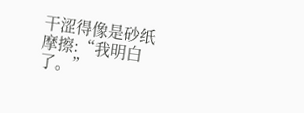干涩得像是砂纸摩擦:“我明白了。”